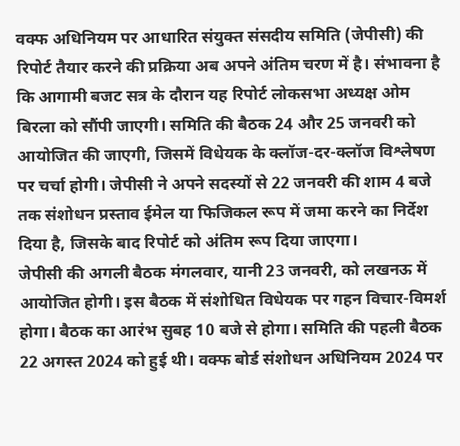वक्फ अधिनियम पर आधारित संयुक्त संसदीय समिति (जेपीसी) की रिपोर्ट तैयार करने की प्रक्रिया अब अपने अंतिम चरण में है। संभावना है कि आगामी बजट सत्र के दौरान यह रिपोर्ट लोकसभा अध्यक्ष ओम बिरला को सौंपी जाएगी। समिति की बैठक 24 और 25 जनवरी को आयोजित की जाएगी, जिसमें विधेयक के क्लॉज-दर-क्लॉज विश्लेषण पर चर्चा होगी। जेपीसी ने अपने सदस्यों से 22 जनवरी की शाम 4 बजे तक संशोधन प्रस्ताव ईमेल या फिजिकल रूप में जमा करने का निर्देश दिया है, जिसके बाद रिपोर्ट को अंतिम रूप दिया जाएगा।
जेपीसी की अगली बैठक मंगलवार, यानी 23 जनवरी, को लखनऊ में आयोजित होगी। इस बैठक में संशोधित विधेयक पर गहन विचार-विमर्श होगा। बैठक का आरंभ सुबह 10 बजे से होगा। समिति की पहली बैठक 22 अगस्त 2024 को हुई थी। वक्फ बोर्ड संशोधन अधिनियम 2024 पर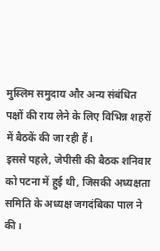मुस्लिम समुदाय और अन्य संबंधित पक्षों की राय लेने के लिए विभिन्न शहरों में बैठकें की जा रही हैं।
इससे पहले, जेपीसी की बैठक शनिवार को पटना में हुई थी, जिसकी अध्यक्षता समिति के अध्यक्ष जगदंबिका पाल ने की।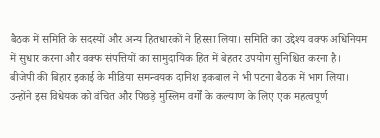बैठक में समिति के सदस्यों और अन्य हितधारकों ने हिस्सा लिया। समिति का उद्देश्य वक्फ अधिनियम में सुधार करना और वक्फ संपत्तियों का सामुदायिक हित में बेहतर उपयोग सुनिश्चित करना है।
बीजेपी की बिहार इकाई के मीडिया समन्वयक दानिश इकबाल ने भी पटना बैठक में भाग लिया। उन्होंने इस विधेयक को वंचित और पिछड़े मुस्लिम वर्गों के कल्याण के लिए एक महत्वपूर्ण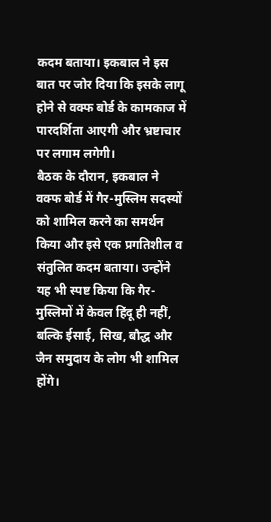कदम बताया। इकबाल ने इस बात पर जोर दिया कि इसके लागू होने से वक्फ बोर्ड के कामकाज में पारदर्शिता आएगी और भ्रष्टाचार पर लगाम लगेगी।
बैठक के दौरान, इकबाल ने वक्फ बोर्ड में गैर-मुस्लिम सदस्यों को शामिल करने का समर्थन किया और इसे एक प्रगतिशील व संतुलित कदम बताया। उन्होंने यह भी स्पष्ट किया कि गैर-मुस्लिमों में केवल हिंदू ही नहीं, बल्कि ईसाई, सिख, बौद्ध और जैन समुदाय के लोग भी शामिल होंगे।